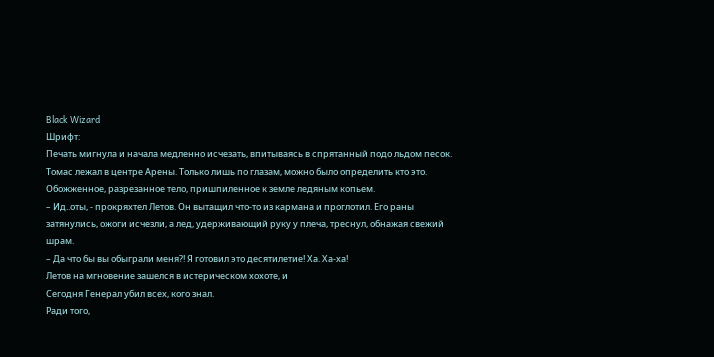Black Wizard
Шрифт:
Печать мигнула и начала медленно исчезать, впитываясь в спрятанный подо льдом песок.
Томас лежал в центре Арены. Только лишь по глазам, можно было определить кто это. Обожженное, разрезанное тело, пришпиленное к земле ледяным копьем.
– Ид..оты, - прокряхтел Летов. Он вытащил что-то из кармана и проглотил. Его раны затянулись, ожоги исчезли, а лед, удерживающий руку у плеча, треснул, обнажая свежий шрам.
– Да что бы вы обыграли меня?! Я готовил это десятилетие! Ха. Ха-ха!
Летов на мгновение зашелся в истерическом хохоте, и
Сегодня Генерал убил всех, кого знал.
Ради того,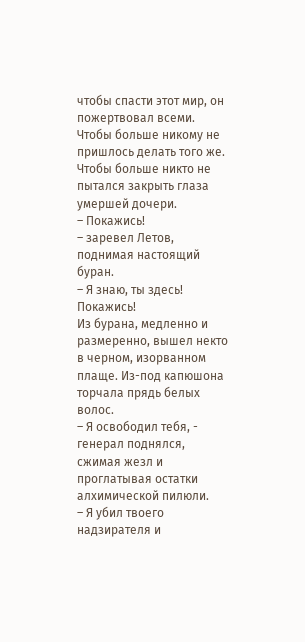чтобы спасти этот мир, он пожертвовал всеми. Чтобы больше никому не пришлось делать того же. Чтобы больше никто не пытался закрыть глаза умершей дочери.
– Покажись!
– заревел Летов, поднимая настоящий буран.
– Я знаю, ты здесь! Покажись!
Из бурана, медленно и размеренно, вышел некто в черном, изорванном плаще. Из-под капюшона торчала прядь белых волос.
– Я освободил тебя, - генерал поднялся, сжимая жезл и проглатывая остатки алхимической пилюли.
– Я убил твоего надзирателя и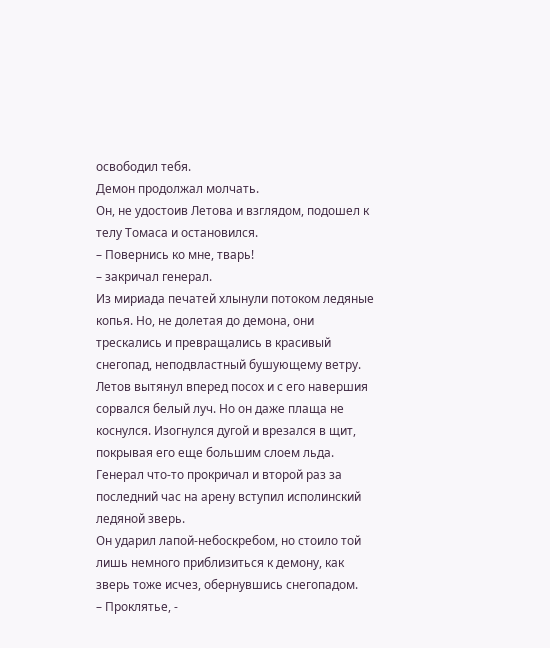освободил тебя.
Демон продолжал молчать.
Он, не удостоив Летова и взглядом, подошел к телу Томаса и остановился.
– Повернись ко мне, тварь!
– закричал генерал.
Из мириада печатей хлынули потоком ледяные копья. Но, не долетая до демона, они трескались и превращались в красивый снегопад, неподвластный бушующему ветру.
Летов вытянул вперед посох и с его навершия сорвался белый луч. Но он даже плаща не коснулся. Изогнулся дугой и врезался в щит, покрывая его еще большим слоем льда.
Генерал что-то прокричал и второй раз за последний час на арену вступил исполинский ледяной зверь.
Он ударил лапой-небоскребом, но стоило той лишь немного приблизиться к демону, как зверь тоже исчез, обернувшись снегопадом.
– Проклятье, -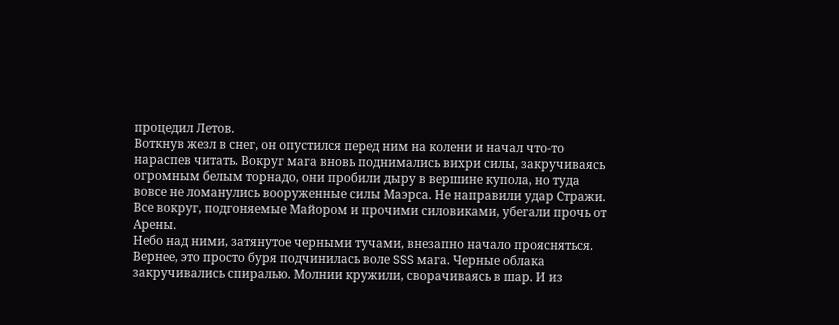процедил Летов.
Воткнув жезл в снег, он опустился перед ним на колени и начал что-то нараспев читать. Вокруг мага вновь поднимались вихри силы, закручиваясь огромным белым торнадо, они пробили дыру в вершине купола, но туда вовсе не ломанулись вооруженные силы Маэрса. Не направили удар Стражи.
Все вокруг, подгоняемые Майором и прочими силовиками, убегали прочь от Арены.
Небо над ними, затянутое черными тучами, внезапно начало проясняться. Вернее, это просто буря подчинилась воле SSS мага. Черные облака закручивались спиралью. Молнии кружили, сворачиваясь в шар. И из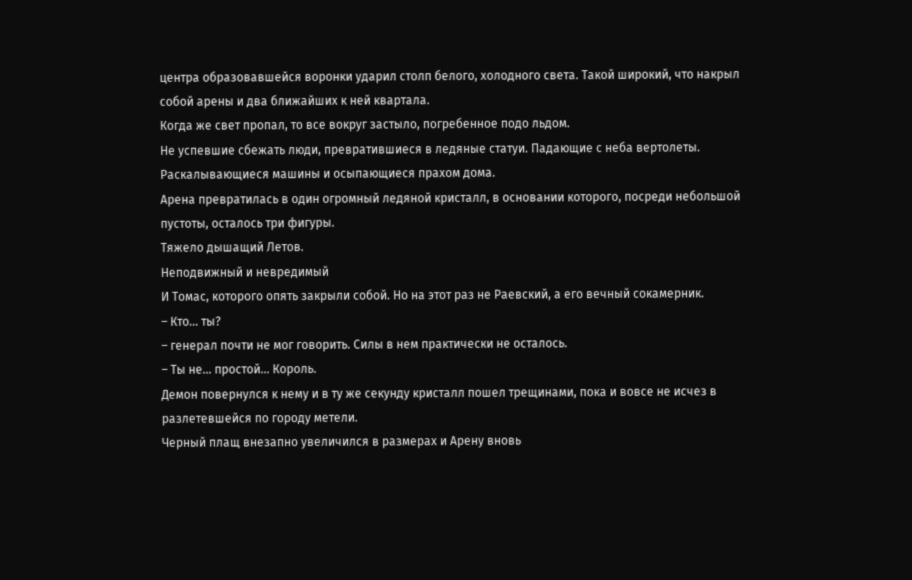центра образовавшейся воронки ударил столп белого, холодного света. Такой широкий, что накрыл собой арены и два ближайших к ней квартала.
Когда же свет пропал, то все вокруг застыло, погребенное подо льдом.
Не успевшие сбежать люди, превратившиеся в ледяные статуи. Падающие с неба вертолеты. Раскалывающиеся машины и осыпающиеся прахом дома.
Арена превратилась в один огромный ледяной кристалл, в основании которого, посреди небольшой пустоты, осталось три фигуры.
Тяжело дышащий Летов.
Неподвижный и невредимый
И Томас, которого опять закрыли собой. Но на этот раз не Раевский, а его вечный сокамерник.
– Кто... ты?
– генерал почти не мог говорить. Силы в нем практически не осталось.
– Ты не... простой... Король.
Демон повернулся к нему и в ту же секунду кристалл пошел трещинами, пока и вовсе не исчез в разлетевшейся по городу метели.
Черный плащ внезапно увеличился в размерах и Арену вновь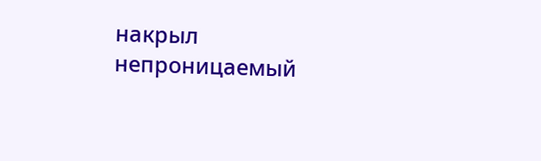накрыл непроницаемый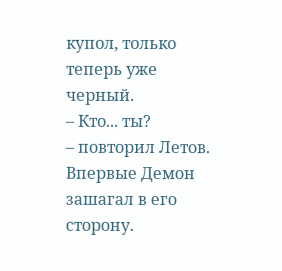купол, только теперь уже черный.
– Кто... ты?
– повторил Летов.
Впервые Демон зашагал в его сторону.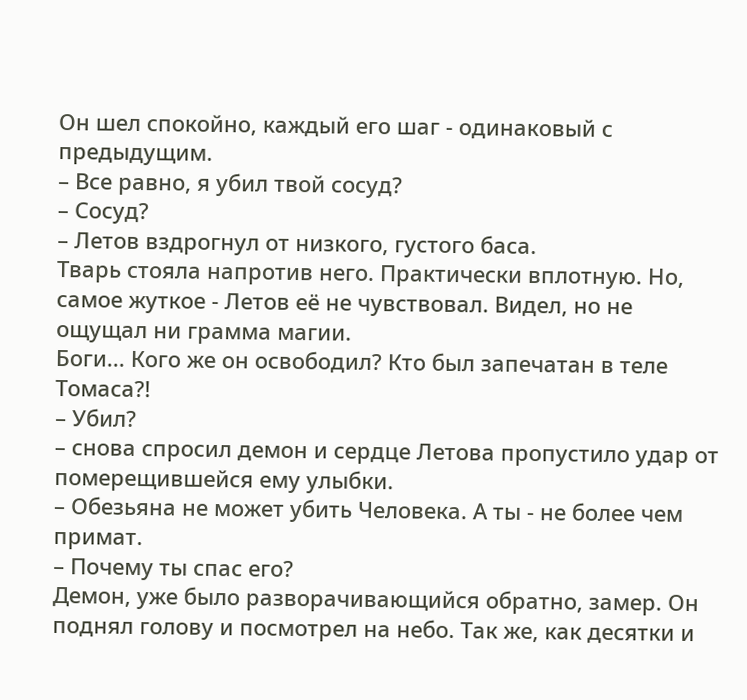Он шел спокойно, каждый его шаг - одинаковый с предыдущим.
– Все равно, я убил твой сосуд?
– Сосуд?
– Летов вздрогнул от низкого, густого баса.
Тварь стояла напротив него. Практически вплотную. Но, самое жуткое - Летов её не чувствовал. Видел, но не ощущал ни грамма магии.
Боги... Кого же он освободил? Кто был запечатан в теле Томаса?!
– Убил?
– снова спросил демон и сердце Летова пропустило удар от померещившейся ему улыбки.
– Обезьяна не может убить Человека. А ты - не более чем примат.
– Почему ты спас его?
Демон, уже было разворачивающийся обратно, замер. Он поднял голову и посмотрел на небо. Так же, как десятки и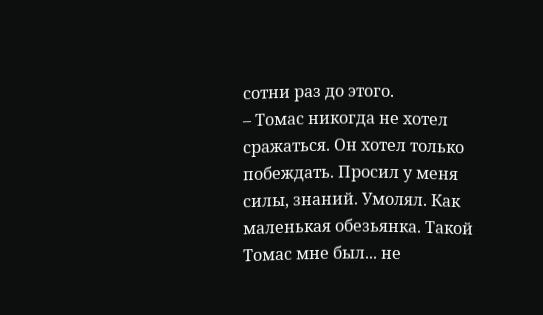сотни раз до этого.
– Томас никогда не хотел сражаться. Он хотел только побеждать. Просил у меня силы, знаний. Умолял. Как маленькая обезьянка. Такой Томас мне был... не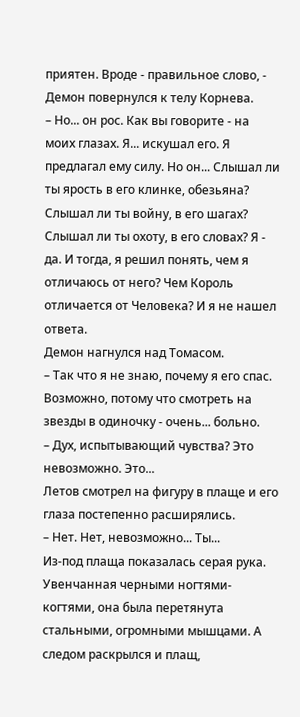приятен. Вроде - правильное слово, - Демон повернулся к телу Корнева.
– Но... он рос. Как вы говорите - на моих глазах. Я... искушал его. Я предлагал ему силу. Но он... Слышал ли ты ярость в его клинке, обезьяна? Слышал ли ты войну, в его шагах? Слышал ли ты охоту, в его словах? Я - да. И тогда, я решил понять, чем я отличаюсь от него? Чем Король отличается от Человека? И я не нашел ответа.
Демон нагнулся над Томасом.
– Так что я не знаю, почему я его спас. Возможно, потому что смотреть на звезды в одиночку - очень... больно.
– Дух, испытывающий чувства? Это невозможно. Это...
Летов смотрел на фигуру в плаще и его глаза постепенно расширялись.
– Нет. Нет, невозможно... Ты...
Из-под плаща показалась серая рука. Увенчанная черными ногтями-когтями, она была перетянута стальными, огромными мышцами. А следом раскрылся и плащ,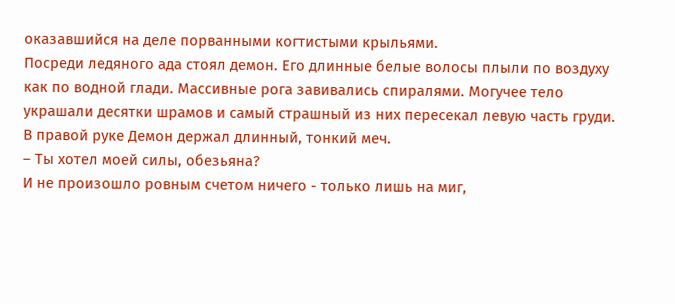оказавшийся на деле порванными когтистыми крыльями.
Посреди ледяного ада стоял демон. Его длинные белые волосы плыли по воздуху как по водной глади. Массивные рога завивались спиралями. Могучее тело украшали десятки шрамов и самый страшный из них пересекал левую часть груди.
В правой руке Демон держал длинный, тонкий меч.
– Ты хотел моей силы, обезьяна?
И не произошло ровным счетом ничего - только лишь на миг,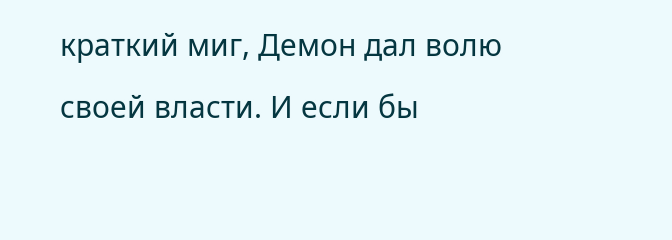краткий миг, Демон дал волю своей власти. И если бы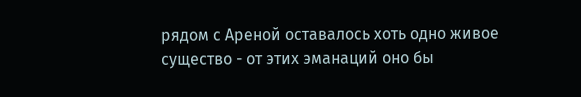рядом с Ареной оставалось хоть одно живое существо - от этих эманаций оно бы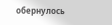обернулось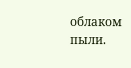облаком пыли.